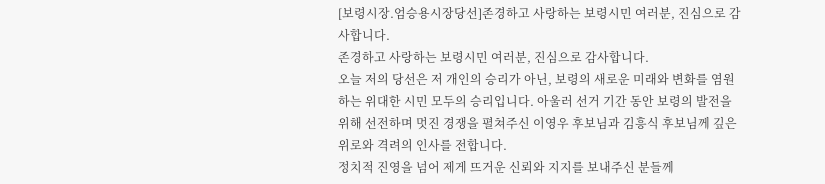[보령시장.엄승용시장당선]존경하고 사랑하는 보령시민 여러분, 진심으로 감사합니다.
존경하고 사랑하는 보령시민 여러분, 진심으로 감사합니다.
오늘 저의 당선은 저 개인의 승리가 아닌, 보령의 새로운 미래와 변화를 염원하는 위대한 시민 모두의 승리입니다. 아울러 선거 기간 동안 보령의 발전을 위해 선전하며 멋진 경쟁을 펼쳐주신 이영우 후보님과 김흥식 후보님께 깊은 위로와 격려의 인사를 전합니다.
정치적 진영을 넘어 제게 뜨거운 신뢰와 지지를 보내주신 분들께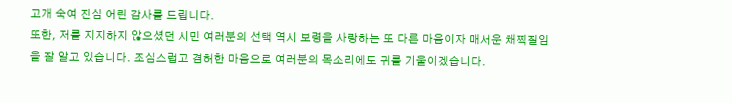고개 숙여 진심 어린 감사를 드립니다.
또한, 저를 지지하지 않으셨던 시민 여러분의 선택 역시 보령을 사랑하는 또 다른 마음이자 매서운 채찍질임을 잘 알고 있습니다. 조심스럽고 겸허한 마음으로 여러분의 목소리에도 귀를 기울이겠습니다.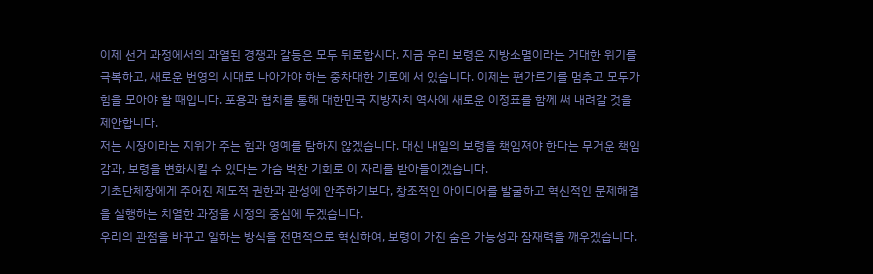이제 선거 과정에서의 과열된 경쟁과 갈등은 모두 뒤로합시다. 지금 우리 보령은 지방소멸이라는 거대한 위기를 극복하고, 새로운 번영의 시대로 나아가야 하는 중차대한 기로에 서 있습니다. 이제는 편가르기를 멈추고 모두가 힘을 모아야 할 때입니다. 포용과 협치를 통해 대한민국 지방자치 역사에 새로운 이정표를 함께 써 내려갈 것을 제안합니다.
저는 시장이라는 지위가 주는 힘과 영예를 탐하지 않겠습니다. 대신 내일의 보령을 책임져야 한다는 무거운 책임감과, 보령을 변화시킬 수 있다는 가슴 벅찬 기회로 이 자리를 받아들이겠습니다.
기초단체장에게 주어진 제도적 권한과 관성에 안주하기보다, 창조적인 아이디어를 발굴하고 혁신적인 문제해결을 실행하는 치열한 과정을 시정의 중심에 두겠습니다.
우리의 관점을 바꾸고 일하는 방식을 전면적으로 혁신하여, 보령이 가진 숨은 가능성과 잠재력을 깨우겠습니다.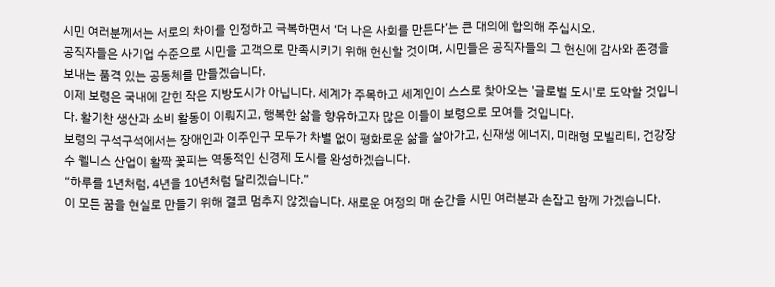시민 여러분께서는 서로의 차이를 인정하고 극복하면서 ‘더 나은 사회를 만든다’는 큰 대의에 합의해 주십시오.
공직자들은 사기업 수준으로 시민을 고객으로 만족시키기 위해 헌신할 것이며, 시민들은 공직자들의 그 헌신에 감사와 존경을 보내는 품격 있는 공동체를 만들겠습니다.
이제 보령은 국내에 갇힌 작은 지방도시가 아닙니다. 세계가 주목하고 세계인이 스스로 찾아오는 '글로벌 도시'로 도약할 것입니다. 활기찬 생산과 소비 활동이 이뤄지고, 행복한 삶을 향유하고자 많은 이들이 보령으로 모여들 것입니다.
보령의 구석구석에서는 장애인과 이주인구 모두가 차별 없이 평화로운 삶을 살아가고, 신재생 에너지, 미래형 모빌리티, 건강장수 웰니스 산업이 활짝 꽃피는 역동적인 신경제 도시를 완성하겠습니다.
“하루를 1년처럼, 4년을 10년처럼 달리겠습니다.”
이 모든 꿈을 현실로 만들기 위해 결코 멈추지 않겠습니다. 새로운 여정의 매 순간을 시민 여러분과 손잡고 함께 가겠습니다.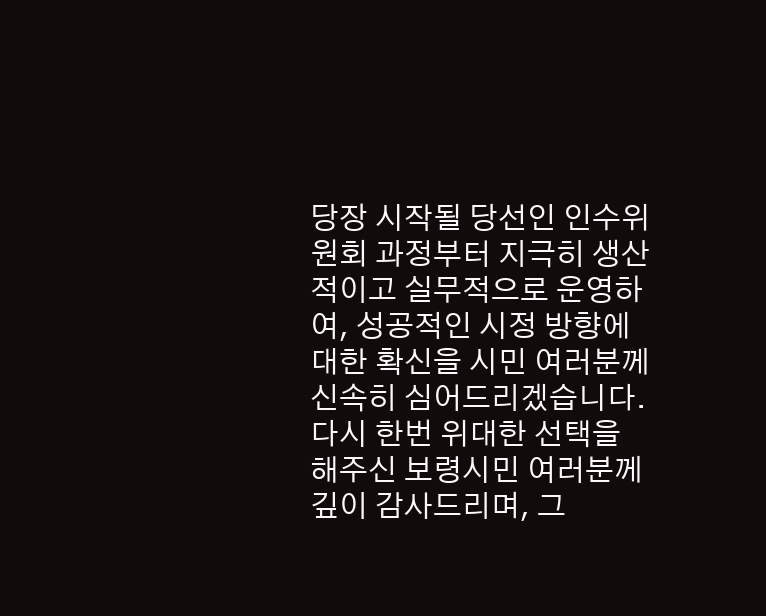당장 시작될 당선인 인수위원회 과정부터 지극히 생산적이고 실무적으로 운영하여, 성공적인 시정 방향에 대한 확신을 시민 여러분께 신속히 심어드리겠습니다.
다시 한번 위대한 선택을 해주신 보령시민 여러분께 깊이 감사드리며, 그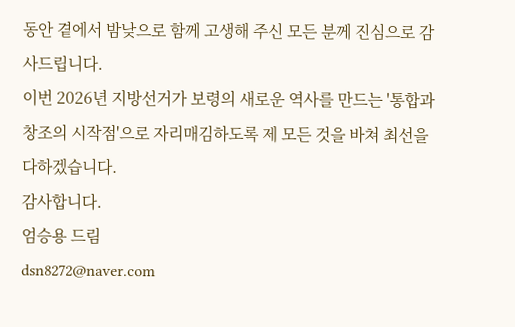동안 곁에서 밤낮으로 함께 고생해 주신 모든 분께 진심으로 감사드립니다.
이번 2026년 지방선거가 보령의 새로운 역사를 만드는 '통합과 창조의 시작점'으로 자리매김하도록 제 모든 것을 바쳐 최선을 다하겠습니다.
감사합니다.
엄승용 드림
dsn8272@naver.com